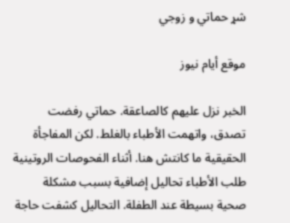شړ حماتي و زوجي

موقع أيام نيوز

الخبر نزل عليهم كالصاعقة. حماتي رفضت تصدق، واتهمت الأطباء بالغلط. لكن المفاجأة الحقيقية ما كانتش هنا. أثناء الفحوصات الروتينية طلب الأطباء تحاليل إضافية بسبب مشكلة صحية بسيطة عند الطفلة. التحاليل كشفت حاجة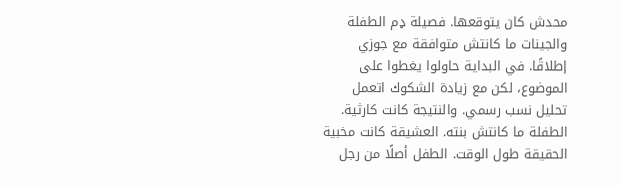محدش كان يتوقعها. فصيلة ډم الطفلة والجينات ما كانتش متوافقة مع جوزي إطلاقًا. في البداية حاولوا يغطوا على الموضوع، لكن مع زيادة الشكوك اتعمل تحليل نسب رسمي. والنتيجة كانت كارثية. الطفلة ما كانتش بنته. العشيقة كانت مخبية الحقيقة طول الوقت. الطفل أصلًا من رجل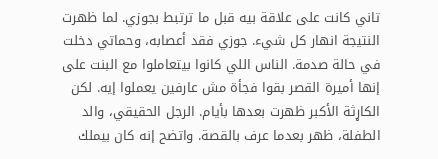تاني كانت على علاقة بيه قبل ما ترتبط بجوزي. لما ظهرت النتيجة انهار كل شيء. جوزي فقد أعصابه، وحماتي دخلت في حالة صدمة. الناس اللي كانوا بيتعاملوا مع البنت على إنها أميرة القصر بقوا فجأة مش عارفين يعملوا إيه. لكن الکاړثة الأكبر ظهرت بعدها بأيام. الرجل الحقيقي، والد الطفلة، ظهر بعدما عرف بالقصة. واتضح إنه كان بيملك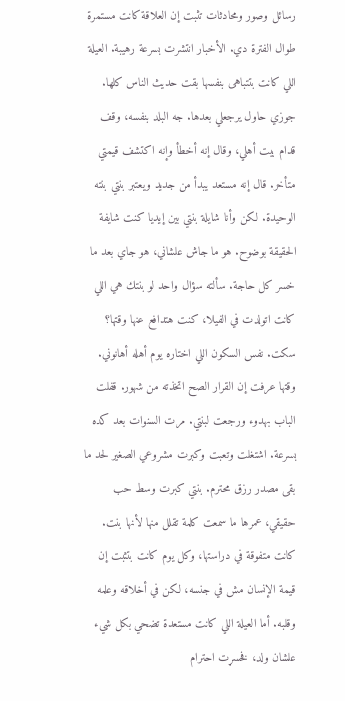رسائل وصور ومحادثات تثبت إن العلاقة كانت مستمرة طوال الفترة دي. الأخبار انتشرت بسرعة رهيبة. العيلة اللي كانت بتتباهى بنفسها بقت حديث الناس كلها. جوزي حاول يرجعلي بعدها. جه البلد بنفسه، وقف قدام بيت أهلي، وقال إنه أخطأ وإنه اكتشف قيمتي متأخر. قال إنه مستعد يبدأ من جديد ويعتبر بنتي بنته الوحيدة. لكن وأنا شايلة بنتي بين إيديا كنت شايفة الحقيقة بوضوح. هو ما جاش علشاني، هو جاي بعد ما خسر كل حاجة. سألته سؤال واحد لو بنتك هي اللي كانت اتولدت في الفيلا، كنت هتدافع عنها وقتها؟ سكت. نفس السكون اللي اختاره يوم أهله أهانوني. وقتها عرفت إن القرار الصح اتخذته من شهور. قفلت الباب بهدوء ورجعت لبنتي. مرت السنوات بعد كده بسرعة. اشتغلت وتعبت وكبرت مشروعي الصغير لحد ما بقى مصدر رزق محترم. بنتي كبرت وسط حب حقيقي، عمرها ما سمعت كلمة تقلل منها لأنها بنت. كانت متفوقة في دراستها، وكل يوم كانت بتثبت إن قيمة الإنسان مش في جنسه، لكن في أخلاقه وعلمه وقلبه. أما العيلة اللي كانت مستعدة تضحي بكل شيء علشان ولد، فخسړت احترام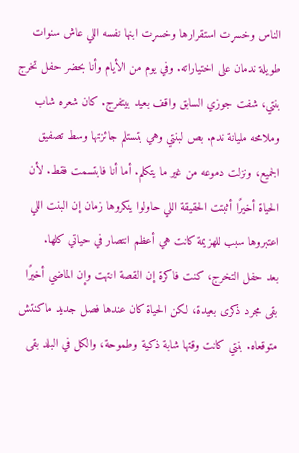الناس وخسړت استقرارها وخسړت ابنها نفسه اللي عاش سنوات طويلة ندمان على اختياراته. وفي يوم من الأيام وأنا بحضر حفل تخرج بنتي، شفت جوزي السابق واقف بعيد بيتفرج. كان شعره شاب وملامحه مليانة ندم. بص لبنتي وهي بتستلم جائزتها وسط تصفيق الجميع، ونزلت دموعه من غير ما يتكلم. أما أنا فابتسمت فقط. لأن الحياة أخيرًا أثبتت الحقيقة اللي حاولوا ينكروها زمان إن البنت اللي اعتبروها سبب للهزيمة كانت هي أعظم انتصار في حياتي كلها.
بعد حفل التخرج، كنت فاكرة إن القصة انتهت وإن الماضي أخيرًا بقى مجرد ذكرى بعيدة، لكن الحياة كان عندها فصل جديد ماكنتش متوقعاه. بنتي كانت وقتها شابة ذكية وطموحة، والكل في البلد بقى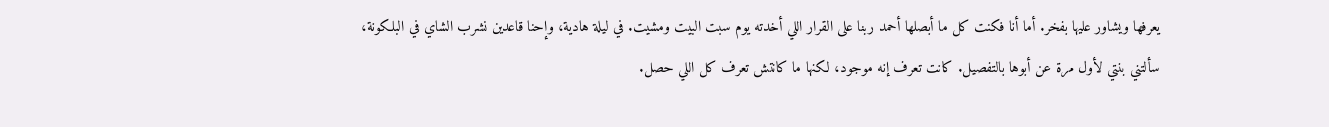يعرفها ويشاور عليها بفخر. أما أنا فكنت كل ما أبصلها أحمد ربنا على القرار اللي أخدته يوم سبت البيت ومشيت. في ليلة هادية، وإحنا قاعدين نشرب الشاي في البلكونة، سألتني بنتي لأول مرة عن أبوها بالتفصيل. كانت تعرف إنه موجود، لكنها ما كانتش تعرف كل اللي حصل.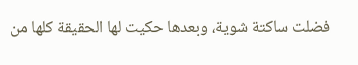فضلت ساكتة شوية، وبعدها حكيت لها الحقيقة كلها من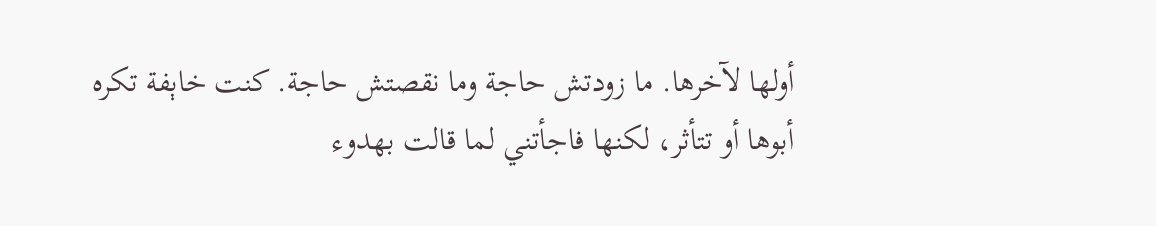أولها لآخرها. ما زودتش حاجة وما نقصتش حاجة. كنت خاېفة تكره أبوها أو تتأثر، لكنها فاجأتني لما قالت بهدوء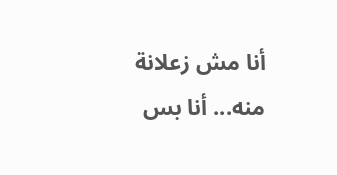أنا مش زعلانة منه... أنا بس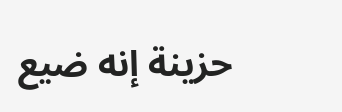حزينة إنه ضيع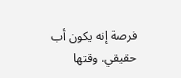فرصة إنه يكون أب حقيقي. وقتها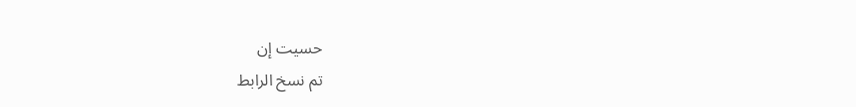حسيت إن
تم نسخ الرابط